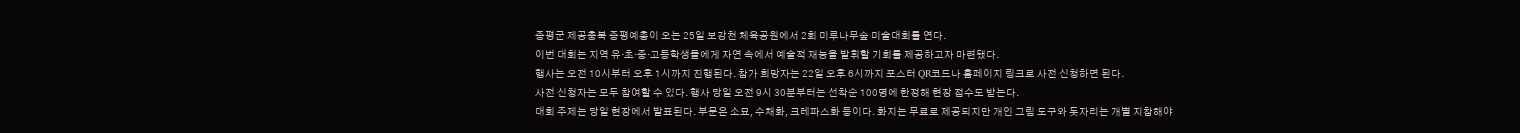증평군 제공충북 증평예총이 오는 25일 보강천 체육공원에서 2회 미루나무숲 미술대회를 연다.
이번 대회는 지역 유·초·중·고등학생들에게 자연 속에서 예술적 재능을 발휘할 기회를 제공하고자 마련됐다.
행사는 오전 10시부터 오후 1시까지 진행된다. 참가 희망자는 22일 오후 6시까지 포스터 QR코드나 홈페이지 링크로 사전 신청하면 된다.
사전 신청자는 모두 참여할 수 있다. 행사 당일 오전 9시 30분부터는 선착순 100명에 한정해 현장 접수도 받는다.
대회 주제는 당일 현장에서 발표된다. 부문은 소묘, 수채화, 크레파스화 등이다. 화지는 무료로 제공되지만 개인 그림 도구와 돗자리는 개별 지참해야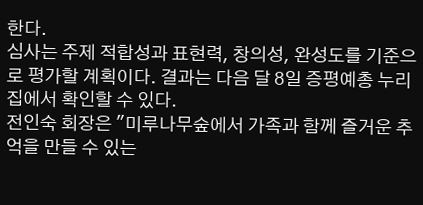한다.
심사는 주제 적합성과 표현력, 창의성, 완성도를 기준으로 평가할 계획이다. 결과는 다음 달 8일 증평예총 누리집에서 확인할 수 있다.
전인숙 회장은 "미루나무숲에서 가족과 함께 즐거운 추억을 만들 수 있는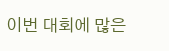이번 대회에 많은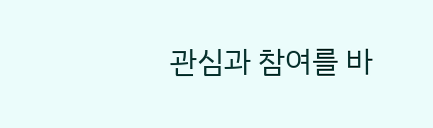관심과 참여를 바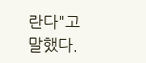란다"고 말했다.